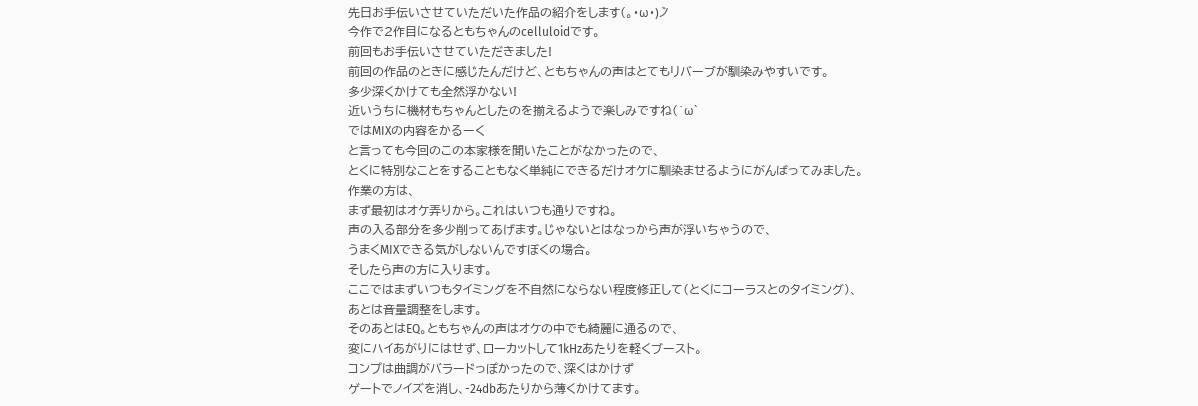先日お手伝いさせていただいた作品の紹介をします(。・ω・)ノ゙
今作で2作目になるともちゃんのcelluloidです。
前回もお手伝いさせていただきました!
前回の作品のときに感じたんだけど、ともちゃんの声はとてもリバーブが馴染みやすいです。
多少深くかけても全然浮かない!
近いうちに機材もちゃんとしたのを揃えるようで楽しみですね(´ω`
ではMIXの内容をかるーく
と言っても今回のこの本家様を聞いたことがなかったので、
とくに特別なことをすることもなく単純にできるだけオケに馴染ませるようにがんばってみました。
作業の方は、
まず最初はオケ弄りから。これはいつも通りですね。
声の入る部分を多少削ってあげます。じゃないとはなっから声が浮いちゃうので、
うまくMIXできる気がしないんですぼくの場合。
そしたら声の方に入ります。
ここではまずいつもタイミングを不自然にならない程度修正して(とくにコーラスとのタイミング)、
あとは音量調整をします。
そのあとはEQ。ともちゃんの声はオケの中でも綺麗に通るので、
変にハイあがりにはせず、ローカットして1kHzあたりを軽くブースト。
コンプは曲調がバラードっぽかったので、深くはかけず
ゲートでノイズを消し、-24dbあたりから薄くかけてます。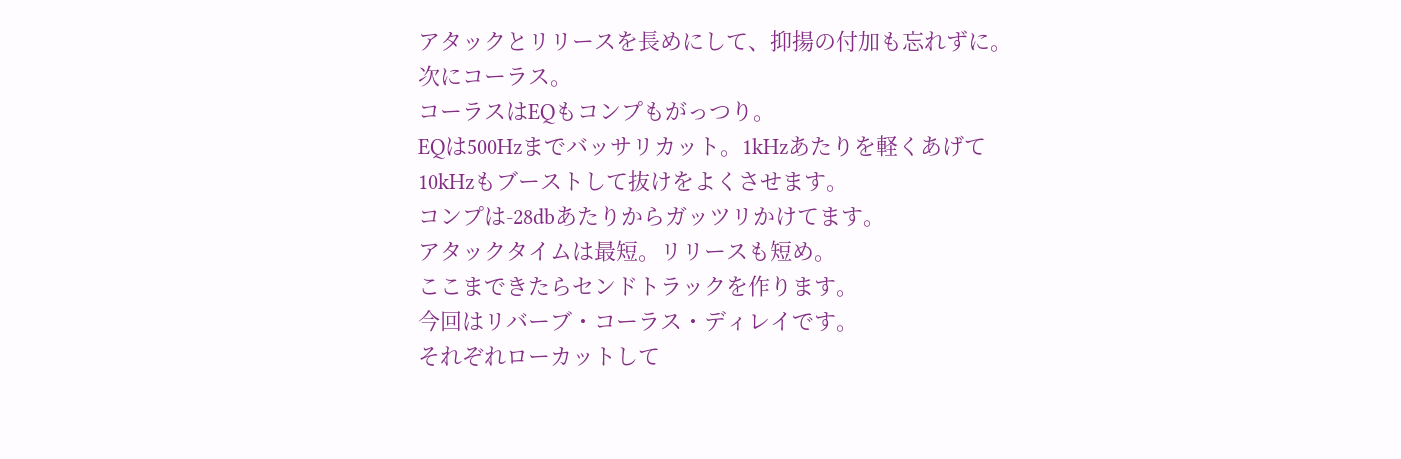アタックとリリースを長めにして、抑揚の付加も忘れずに。
次にコーラス。
コーラスはEQもコンプもがっつり。
EQは500Hzまでバッサリカット。1kHzあたりを軽くあげて
10kHzもブーストして抜けをよくさせます。
コンプは-28dbあたりからガッツリかけてます。
アタックタイムは最短。リリースも短め。
ここまできたらセンドトラックを作ります。
今回はリバーブ・コーラス・ディレイです。
それぞれローカットして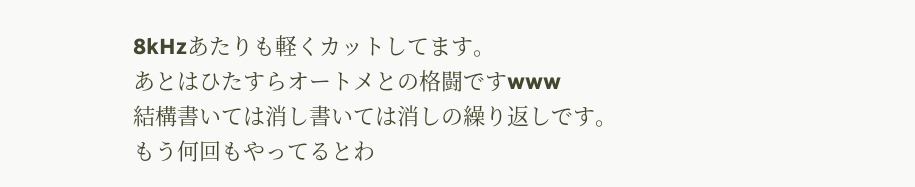8kHzあたりも軽くカットしてます。
あとはひたすらオートメとの格闘ですwww
結構書いては消し書いては消しの繰り返しです。
もう何回もやってるとわ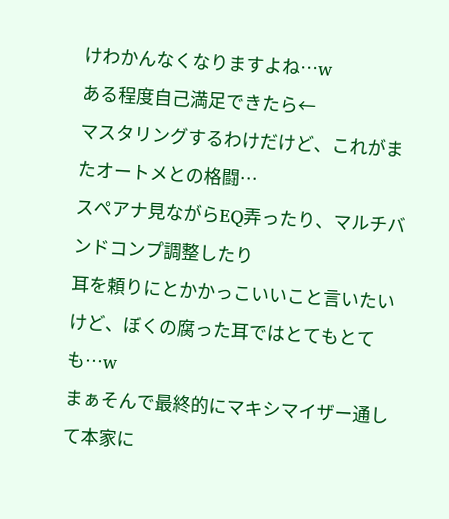けわかんなくなりますよね…w
ある程度自己満足できたら←
マスタリングするわけだけど、これがまたオートメとの格闘…
スペアナ見ながらEQ弄ったり、マルチバンドコンプ調整したり
耳を頼りにとかかっこいいこと言いたいけど、ぼくの腐った耳ではとてもとても…w
まぁそんで最終的にマキシマイザー通して本家に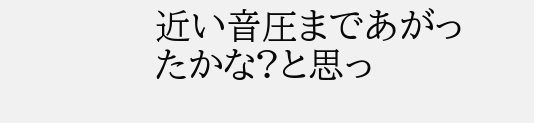近い音圧まであがったかな?と思っ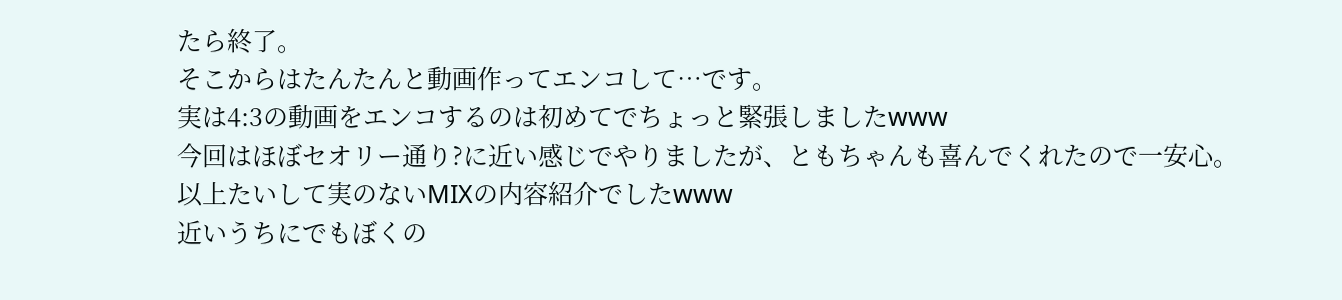たら終了。
そこからはたんたんと動画作ってエンコして…です。
実は4:3の動画をエンコするのは初めてでちょっと緊張しましたwww
今回はほぼセオリー通り?に近い感じでやりましたが、ともちゃんも喜んでくれたので一安心。
以上たいして実のないMIXの内容紹介でしたwww
近いうちにでもぼくの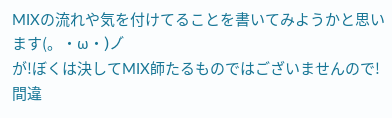MIXの流れや気を付けてることを書いてみようかと思います(。・ω・)ノ゙
が!ぼくは決してMIX師たるものではございませんので!
間違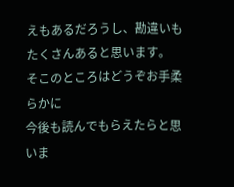えもあるだろうし、勘違いもたくさんあると思います。
そこのところはどうぞお手柔らかに
今後も読んでもらえたらと思いま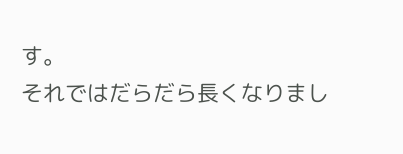す。
それではだらだら長くなりまし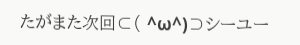たがまた次回⊂( ^ω^)⊃シーユー